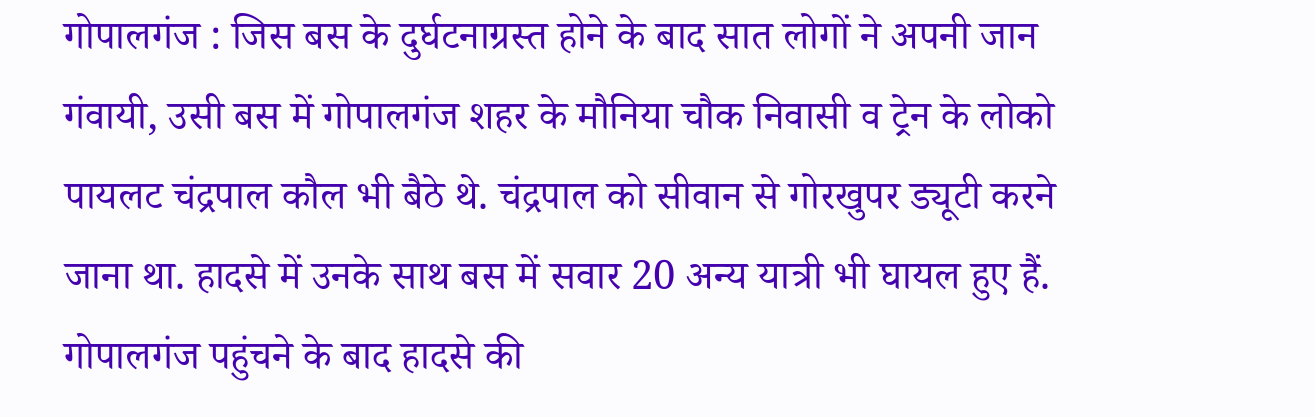गोपालगंज : जिस बस के दुर्घटनाग्रस्त होने के बाद सात लोगों ने अपनी जान गंवायी, उसी बस में गोपालगंज शहर के मौनिया चौक निवासी व ट्रेन के लोको पायलट चंद्रपाल कौल भी बैठे थे. चंद्रपाल को सीवान से गोरखुपर ड्यूटी करने जाना था. हादसे में उनके साथ बस में सवार 20 अन्य यात्री भी घायल हुए हैं.
गोपालगंज पहुंचने के बाद हादसे की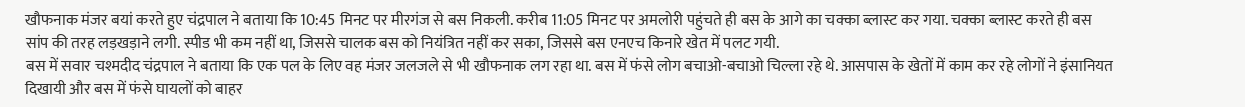खौफनाक मंजर बयां करते हुए चंद्रपाल ने बताया कि 10:45 मिनट पर मीरगंज से बस निकली. करीब 11:05 मिनट पर अमलोरी पहुंचते ही बस के आगे का चक्का ब्लास्ट कर गया. चक्का ब्लास्ट करते ही बस सांप की तरह लड़खड़ाने लगी. स्पीड भी कम नहीं था, जिससे चालक बस को नियंत्रित नहीं कर सका, जिससे बस एनएच किनारे खेत में पलट गयी.
बस में सवार चश्मदीद चंद्रपाल ने बताया कि एक पल के लिए वह मंजर जलजले से भी खौफनाक लग रहा था. बस में फंसे लोग बचाओ-बचाओ चिल्ला रहे थे. आसपास के खेतों में काम कर रहे लोगों ने इंसानियत दिखायी और बस में फंसे घायलों को बाहर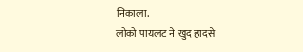निकाला.
लोको पायलट ने खुद हादसे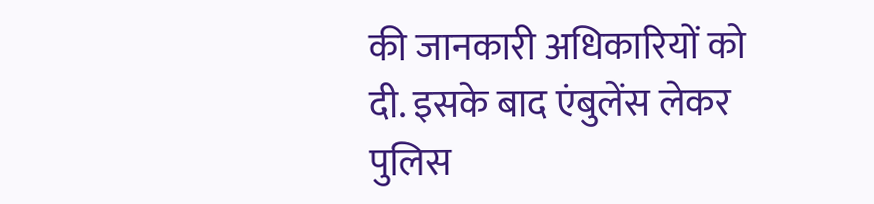की जानकारी अधिकारियों को दी. इसके बाद एंबुलेंस लेकर पुलिस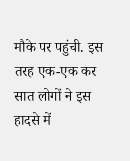मौके पर पहुंची. इस तरह एक-एक कर सात लोगों ने इस हादसे में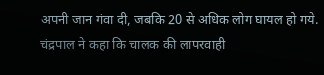अपनी जान गंवा दी, जबकि 20 से अधिक लोग घायल हो गये. चंद्रपाल ने कहा कि चालक की लापरवाही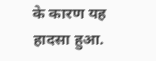के कारण यह हादसा हुआ.